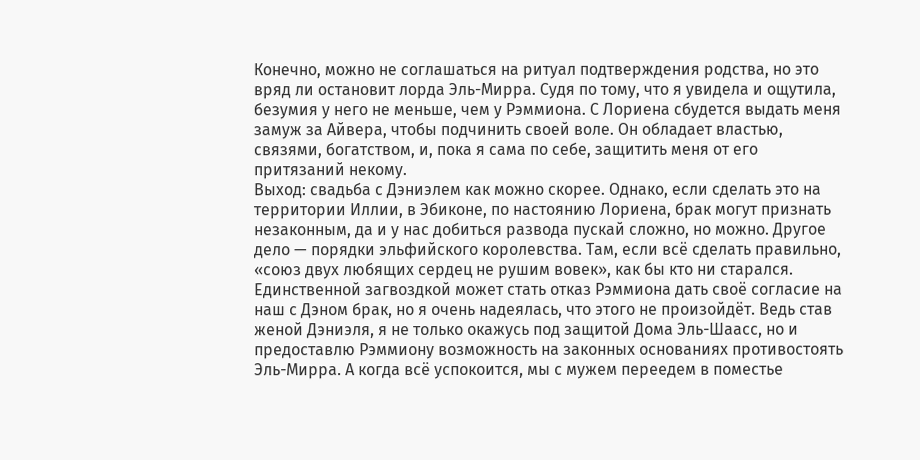Конечно, можно не соглашаться на ритуал подтверждения родства, но это вряд ли остановит лорда Эль-Мирра. Судя по тому, что я увидела и ощутила, безумия у него не меньше, чем у Рэммиона. С Лориена сбудется выдать меня замуж за Айвера, чтобы подчинить своей воле. Он обладает властью, связями, богатством, и, пока я сама по себе, защитить меня от его притязаний некому.
Выход: свадьба с Дэниэлем как можно скорее. Однако, если сделать это на территории Иллии, в Эбиконе, по настоянию Лориена, брак могут признать незаконным, да и у нас добиться развода пускай сложно, но можно. Другое дело — порядки эльфийского королевства. Там, если всё сделать правильно, «союз двух любящих сердец не рушим вовек», как бы кто ни старался. Единственной загвоздкой может стать отказ Рэммиона дать своё согласие на наш с Дэном брак, но я очень надеялась, что этого не произойдёт. Ведь став женой Дэниэля, я не только окажусь под защитой Дома Эль-Шаасс, но и предоставлю Рэммиону возможность на законных основаниях противостоять Эль-Мирра. А когда всё успокоится, мы с мужем переедем в поместье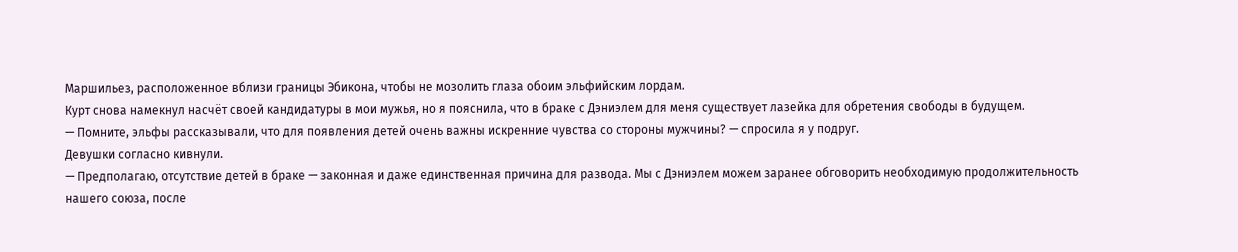Маршильез, расположенное вблизи границы Эбикона, чтобы не мозолить глаза обоим эльфийским лордам.
Курт снова намекнул насчёт своей кандидатуры в мои мужья, но я пояснила, что в браке с Дэниэлем для меня существует лазейка для обретения свободы в будущем.
— Помните, эльфы рассказывали, что для появления детей очень важны искренние чувства со стороны мужчины? — спросила я у подруг.
Девушки согласно кивнули.
— Предполагаю, отсутствие детей в браке — законная и даже единственная причина для развода. Мы с Дэниэлем можем заранее обговорить необходимую продолжительность нашего союза, после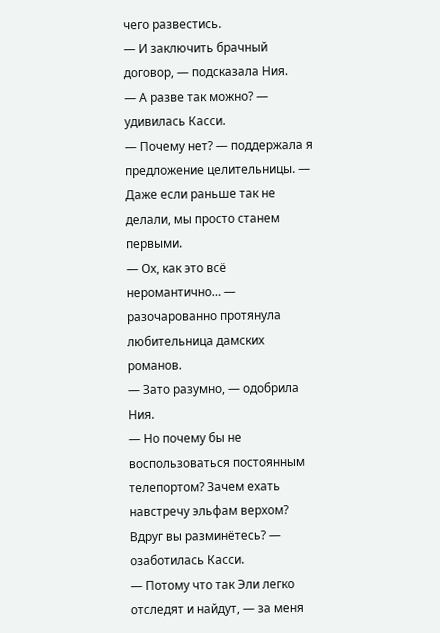чего развестись.
— И заключить брачный договор, — подсказала Ния.
— А разве так можно? — удивилась Касси.
— Почему нет? — поддержала я предложение целительницы. — Даже если раньше так не делали, мы просто станем первыми.
— Ох, как это всё неромантично… — разочарованно протянула любительница дамских романов.
— Зато разумно, — одобрила Ния.
— Но почему бы не воспользоваться постоянным телепортом? Зачем ехать навстречу эльфам верхом? Вдруг вы разминётесь? — озаботилась Касси.
— Потому что так Эли легко отследят и найдут, — за меня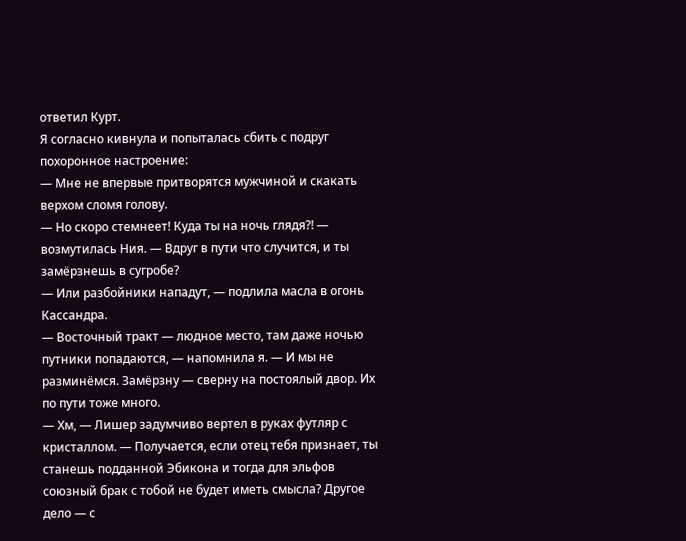ответил Курт.
Я согласно кивнула и попыталась сбить с подруг похоронное настроение:
— Мне не впервые притворятся мужчиной и скакать верхом сломя голову.
— Но скоро стемнеет! Куда ты на ночь глядя⁈ — возмутилась Ния. — Вдруг в пути что случится, и ты замёрзнешь в сугробе?
— Или разбойники нападут, — подлила масла в огонь Кассандра.
— Восточный тракт — людное место, там даже ночью путники попадаются, — напомнила я. — И мы не разминёмся. Замёрзну — сверну на постоялый двор. Их по пути тоже много.
— Хм, — Лишер задумчиво вертел в руках футляр с кристаллом. — Получается, если отец тебя признает, ты станешь подданной Эбикона и тогда для эльфов союзный брак с тобой не будет иметь смысла? Другое дело — с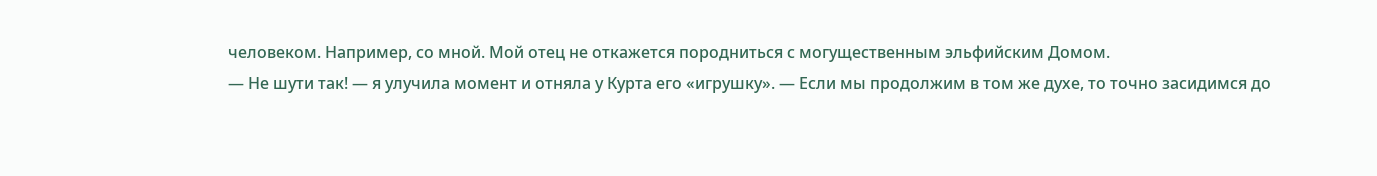человеком. Например, со мной. Мой отец не откажется породниться с могущественным эльфийским Домом.
— Не шути так! — я улучила момент и отняла у Курта его «игрушку». — Если мы продолжим в том же духе, то точно засидимся до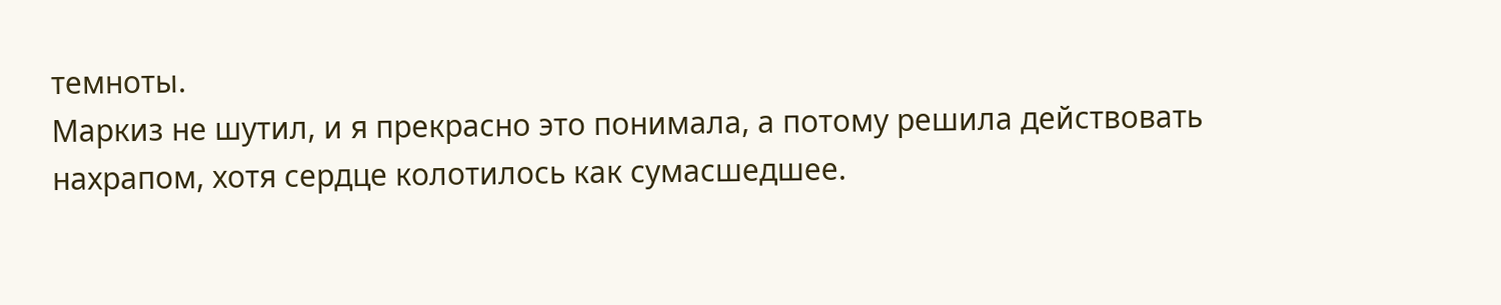темноты.
Маркиз не шутил, и я прекрасно это понимала, а потому решила действовать нахрапом, хотя сердце колотилось как сумасшедшее.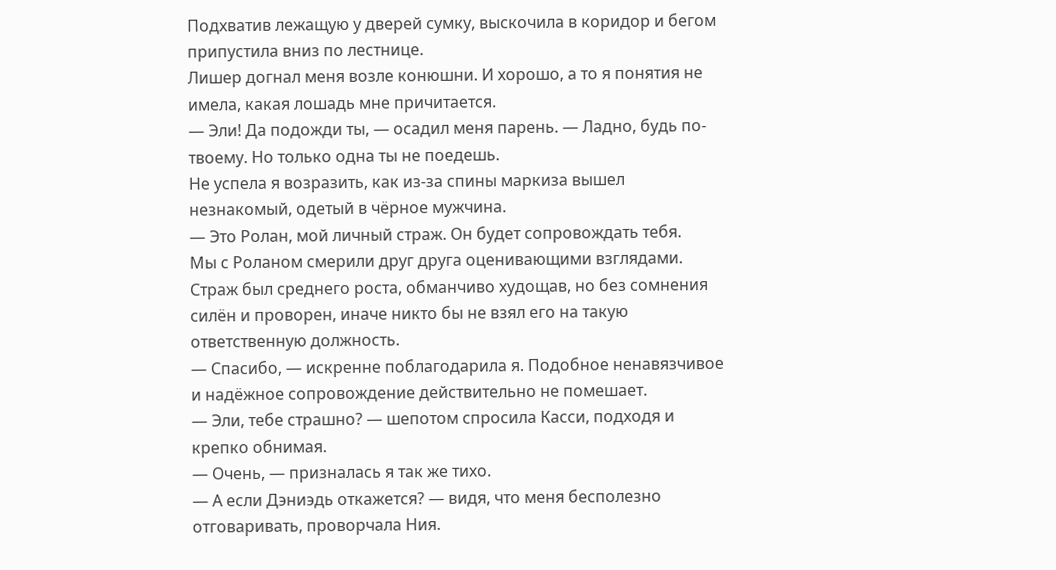Подхватив лежащую у дверей сумку, выскочила в коридор и бегом припустила вниз по лестнице.
Лишер догнал меня возле конюшни. И хорошо, а то я понятия не имела, какая лошадь мне причитается.
— Эли! Да подожди ты, — осадил меня парень. — Ладно, будь по-твоему. Но только одна ты не поедешь.
Не успела я возразить, как из-за спины маркиза вышел незнакомый, одетый в чёрное мужчина.
— Это Ролан, мой личный страж. Он будет сопровождать тебя.
Мы с Роланом смерили друг друга оценивающими взглядами. Страж был среднего роста, обманчиво худощав, но без сомнения силён и проворен, иначе никто бы не взял его на такую ответственную должность.
— Спасибо, — искренне поблагодарила я. Подобное ненавязчивое и надёжное сопровождение действительно не помешает.
— Эли, тебе страшно? — шепотом спросила Касси, подходя и крепко обнимая.
— Очень, — призналась я так же тихо.
— А если Дэниэдь откажется? — видя, что меня бесполезно отговаривать, проворчала Ния.